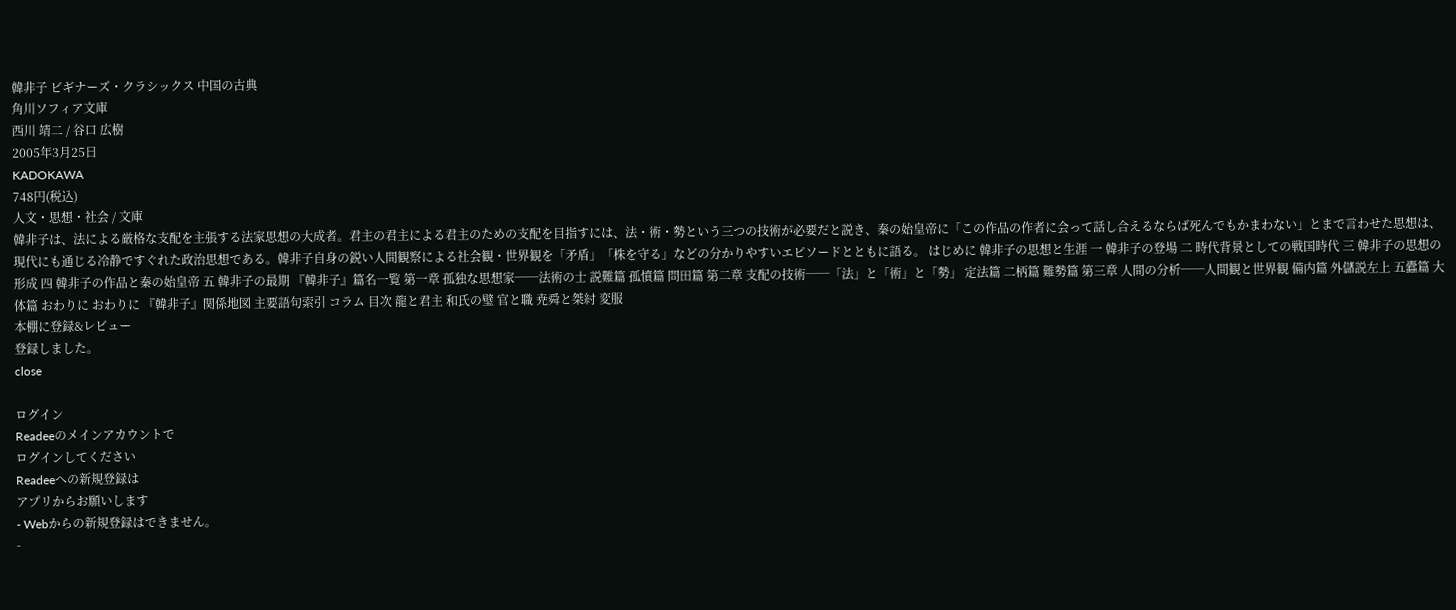韓非子 ビギナーズ・クラシックス 中国の古典
角川ソフィア文庫
西川 靖二 / 谷口 広樹
2005年3月25日
KADOKAWA
748円(税込)
人文・思想・社会 / 文庫
韓非子は、法による厳格な支配を主張する法家思想の大成者。君主の君主による君主のための支配を目指すには、法・術・勢という三つの技術が必要だと説き、秦の始皇帝に「この作品の作者に会って話し合えるならば死んでもかまわない」とまで言わせた思想は、現代にも通じる冷静ですぐれた政治思想である。韓非子自身の鋭い人間観察による社会観・世界観を「矛盾」「株を守る」などの分かりやすいエピソードとともに語る。 はじめに 韓非子の思想と生涯 一 韓非子の登場 二 時代背景としての戦国時代 三 韓非子の思想の形成 四 韓非子の作品と秦の始皇帝 五 韓非子の最期 『韓非子』篇名一覧 第一章 孤独な思想家──法術の士 説難篇 孤憤篇 問田篇 第二章 支配の技術──「法」と「術」と「勢」 定法篇 二柄篇 難勢篇 第三章 人間の分析──人間観と世界観 備内篇 外儲説左上 五蠹篇 大体篇 おわりに おわりに 『韓非子』関係地図 主要語句索引 コラム 目次 龍と君主 和氏の璧 官と職 尭舜と桀紂 変服
本棚に登録&レビュー
登録しました。
close

ログイン
Readeeのメインアカウントで
ログインしてください
Readeeへの新規登録は
アプリからお願いします
- Webからの新規登録はできません。
-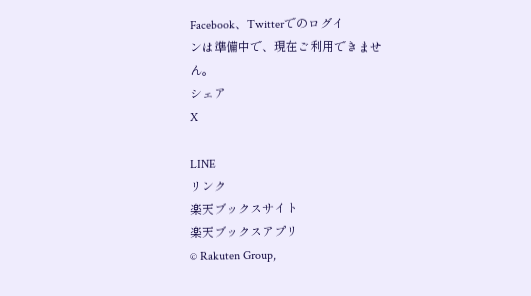Facebook、Twitterでのログイ
ンは準備中で、現在ご利用できませ
ん。
シェア
X

LINE
リンク
楽天ブックスサイト
楽天ブックスアプリ
© Rakuten Group,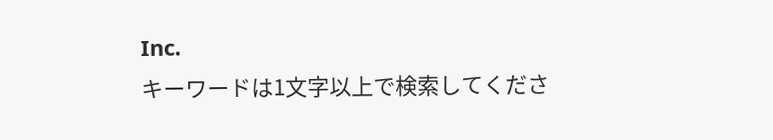Inc.
キーワードは1文字以上で検索してくださ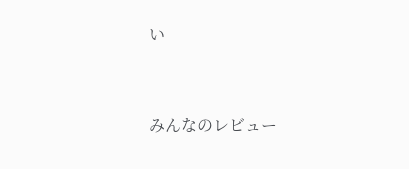い



みんなのレビュー